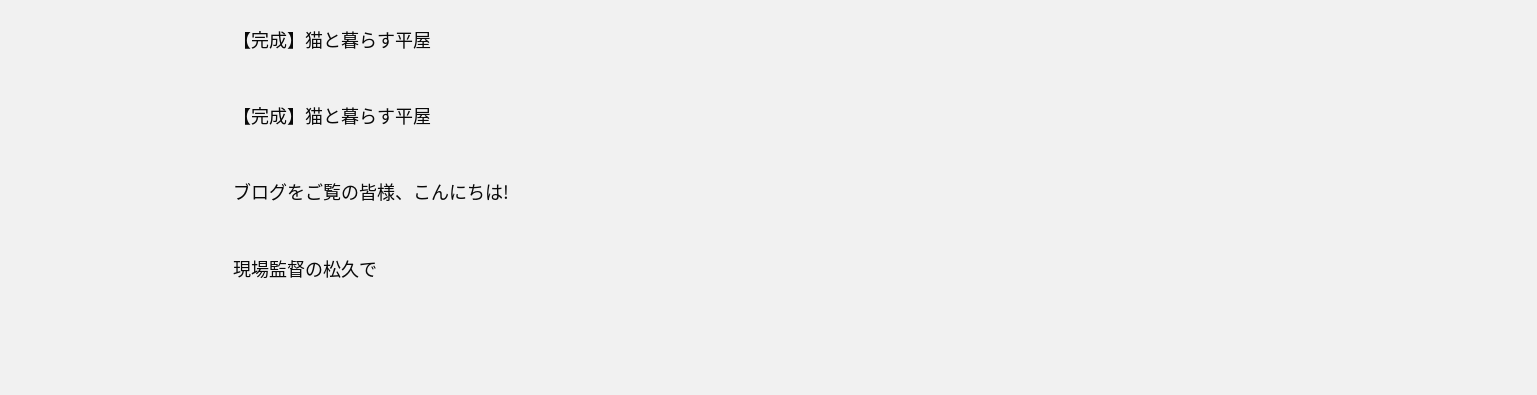【完成】猫と暮らす平屋

【完成】猫と暮らす平屋

ブログをご覧の皆様、こんにちは!

現場監督の松久で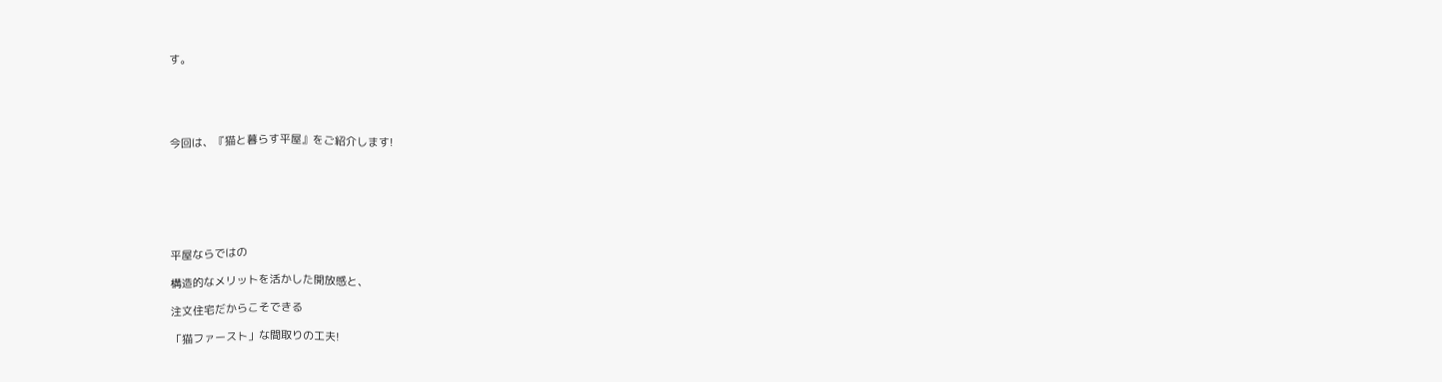す。





今回は、『猫と暮らす平屋』をご紹介します!







平屋ならではの

構造的なメリットを活かした開放感と、

注文住宅だからこそできる

「猫ファースト」な間取りの工夫!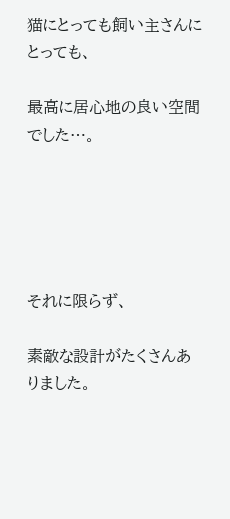猫にとっても飼い主さんにとっても、

最高に居心地の良い空間でした…。





それに限らず、

素敵な設計がたくさんありました。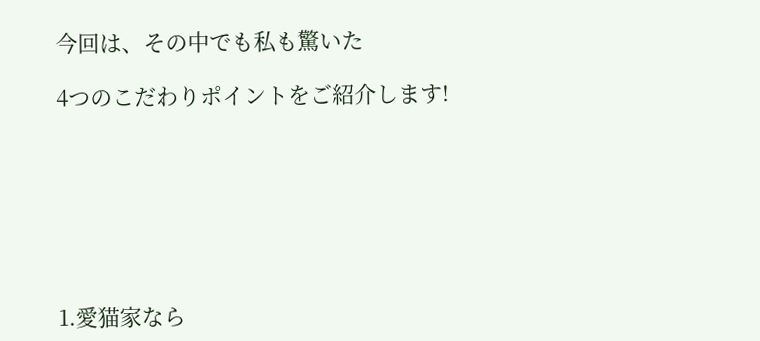今回は、その中でも私も驚いた

4つのこだわりポイントをご紹介します!







1.愛猫家なら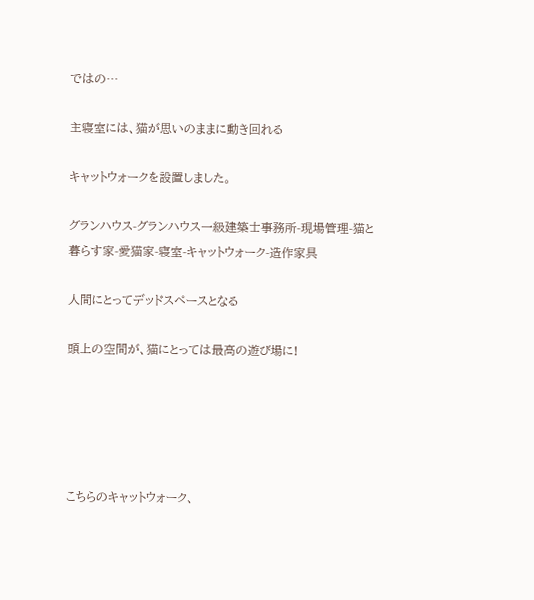ではの…

主寝室には、猫が思いのままに動き回れる

キャットウォークを設置しました。

グランハウス-グランハウス一級建築士事務所-現場管理-猫と暮らす家-愛猫家-寝室-キャットウォーク-造作家具

人間にとってデッドスペースとなる

頭上の空間が、猫にとっては最高の遊び場に!





こちらのキャットウォーク、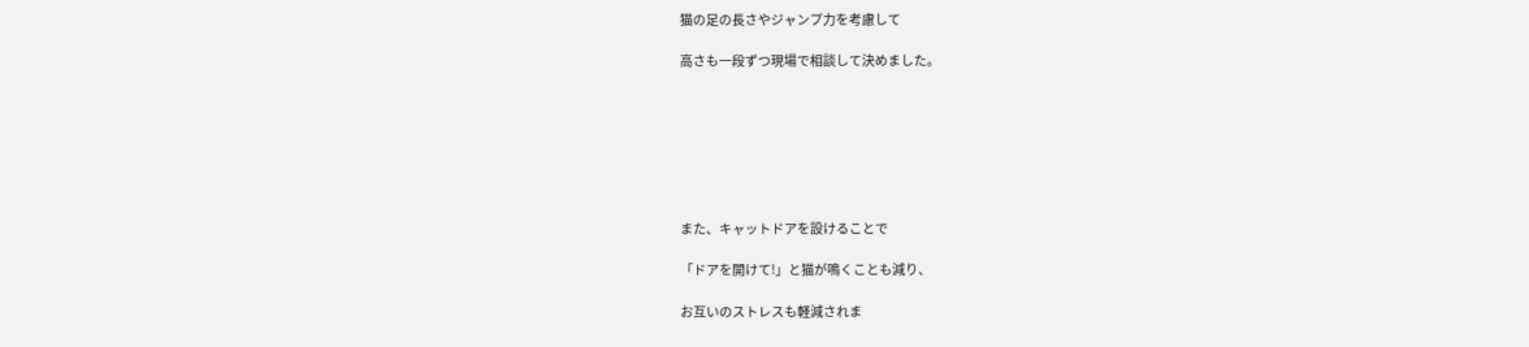猫の足の長さやジャンプ力を考慮して

高さも一段ずつ現場で相談して決めました。







また、キャットドアを設けることで

「ドアを開けて!」と猫が鳴くことも減り、

お互いのストレスも軽減されま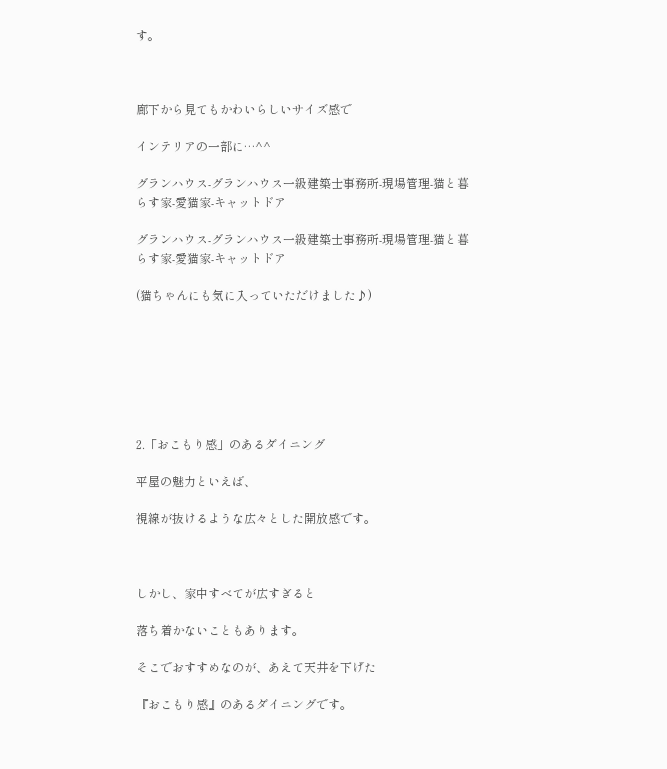す。



廊下から見てもかわいらしいサイズ感で

インテリアの一部に…^^

グランハウス-グランハウス一級建築士事務所-現場管理-猫と暮らす家-愛猫家-キャットドア

グランハウス-グランハウス一級建築士事務所-現場管理-猫と暮らす家-愛猫家-キャットドア

(猫ちゃんにも気に入っていただけました♪)







2.「おこもり感」のあるダイニング

平屋の魅力といえば、

視線が抜けるような広々とした開放感です。



しかし、家中すべてが広すぎると

落ち着かないこともあります。

そこでおすすめなのが、あえて天井を下げた

『おこもり感』のあるダイニングです。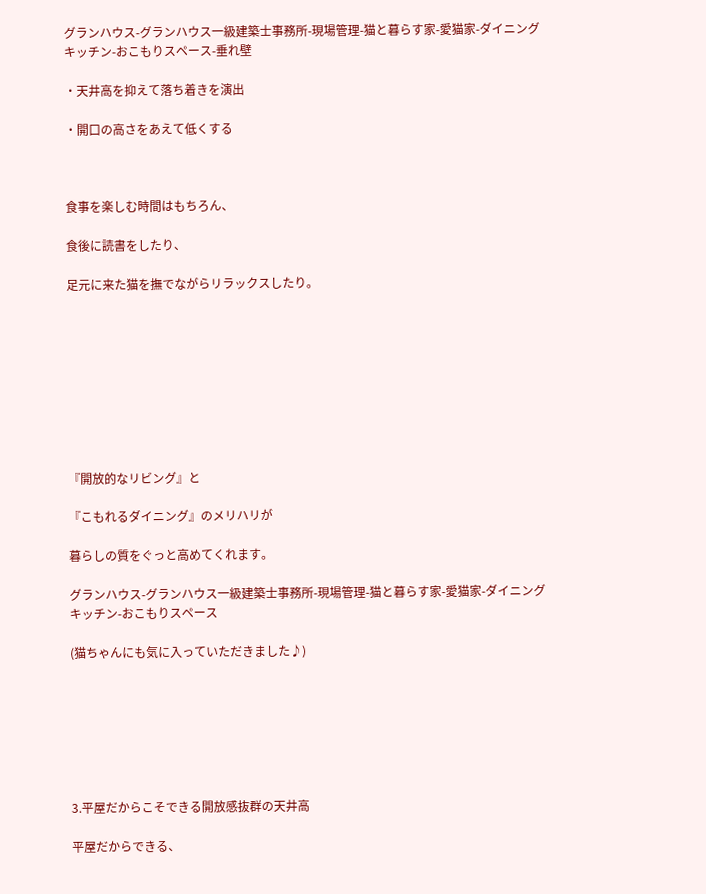グランハウス-グランハウス一級建築士事務所-現場管理-猫と暮らす家-愛猫家-ダイニングキッチン-おこもりスペース-垂れ壁

・天井高を抑えて落ち着きを演出

・開口の高さをあえて低くする



食事を楽しむ時間はもちろん、

食後に読書をしたり、

足元に来た猫を撫でながらリラックスしたり。









『開放的なリビング』と

『こもれるダイニング』のメリハリが

暮らしの質をぐっと高めてくれます。

グランハウス-グランハウス一級建築士事務所-現場管理-猫と暮らす家-愛猫家-ダイニングキッチン-おこもりスペース

(猫ちゃんにも気に入っていただきました♪)







3.平屋だからこそできる開放感抜群の天井高

平屋だからできる、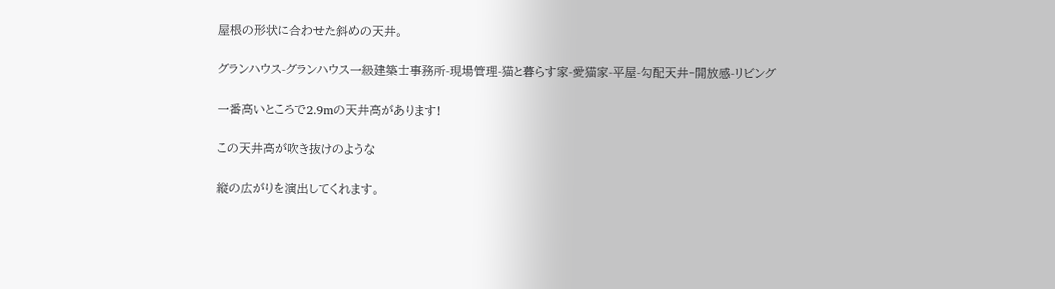屋根の形状に合わせた斜めの天井。

グランハウス-グランハウス一級建築士事務所-現場管理-猫と暮らす家-愛猫家-平屋-勾配天井‐開放感-リビング

一番高いところで2.9mの天井高があります!

この天井高が吹き抜けのような

縦の広がりを演出してくれます。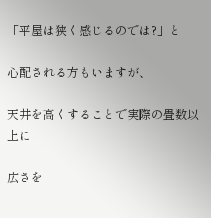「平屋は狭く感じるのでは?」と

心配される方もいますが、

天井を高くすることで実際の畳数以上に

広さを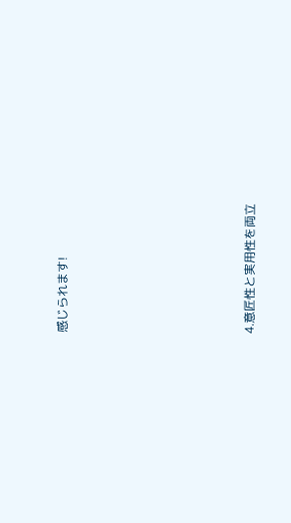感じられます!







4.意匠性と実用性を両立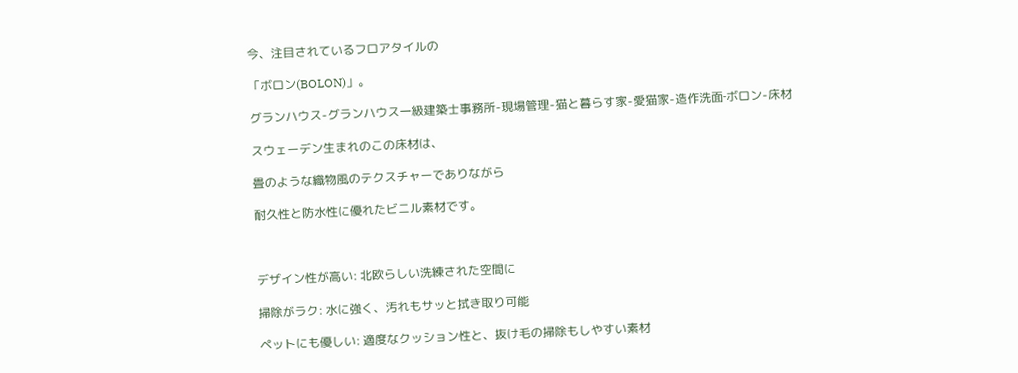今、注目されているフロアタイルの

「ボロン(BOLON)」。

グランハウス-グランハウス一級建築士事務所-現場管理-猫と暮らす家-愛猫家-造作洗面‐ボロン-床材

スウェーデン生まれのこの床材は、

畳のような織物風のテクスチャーでありながら

耐久性と防水性に優れたビニル素材です。



デザイン性が高い: 北欧らしい洗練された空間に

掃除がラク: 水に強く、汚れもサッと拭き取り可能

ペットにも優しい: 適度なクッション性と、抜け毛の掃除もしやすい素材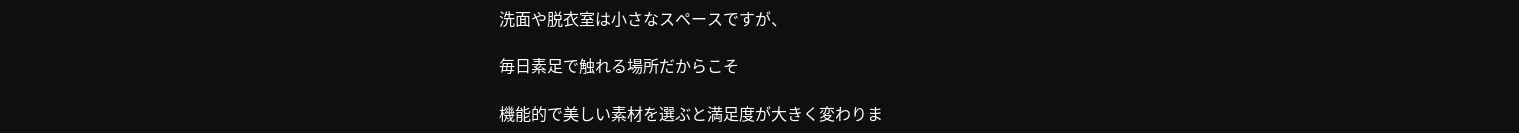洗面や脱衣室は小さなスペースですが、

毎日素足で触れる場所だからこそ

機能的で美しい素材を選ぶと満足度が大きく変わりま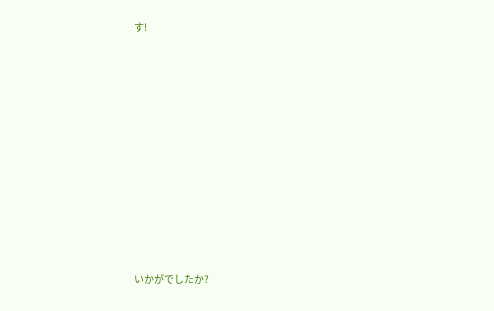す!













いかがでしたか?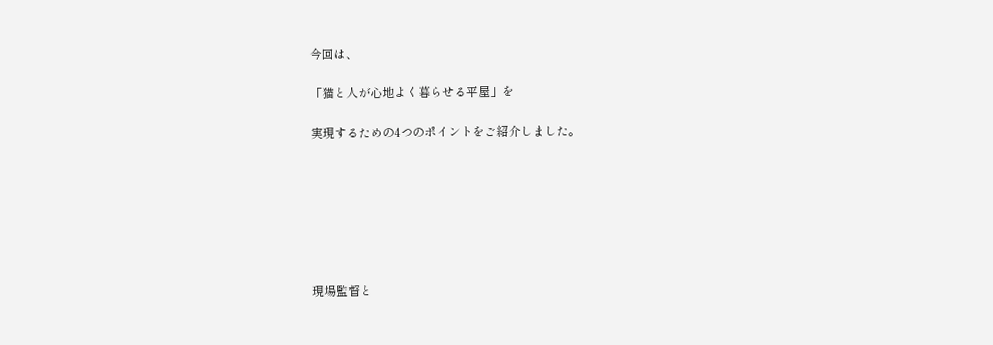今回は、

「猫と人が心地よく暮らせる平屋」を

実現するための4つのポイントをご紹介しました。







現場監督と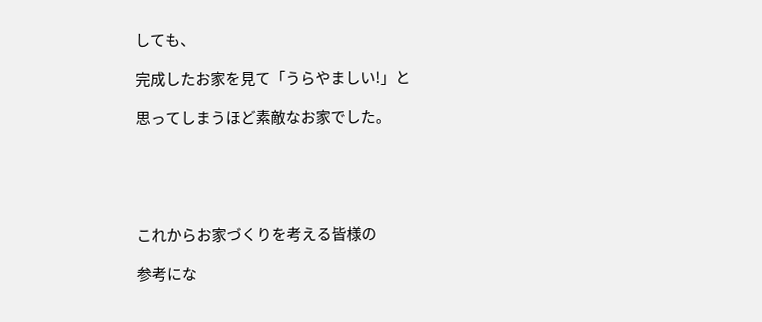しても、

完成したお家を見て「うらやましい!」と

思ってしまうほど素敵なお家でした。





これからお家づくりを考える皆様の

参考にな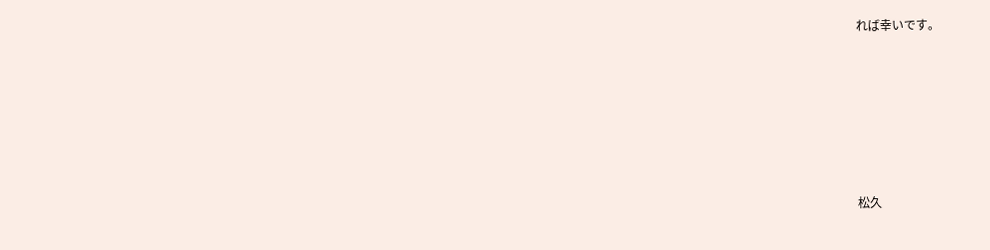れば幸いです。







松久